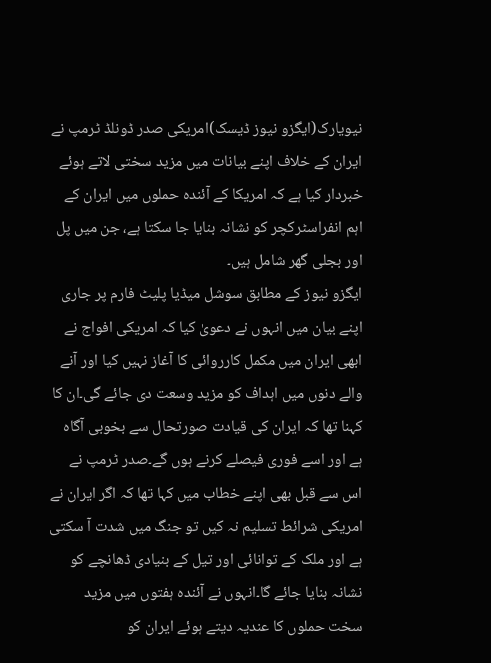نیویارک(ایگزو نیوز ڈیسک)امریکی صدر ڈونلڈ ٹرمپ نے ایران کے خلاف اپنے بیانات میں مزید سختی لاتے ہوئے خبردار کیا ہے کہ امریکا کے آئندہ حملوں میں ایران کے اہم انفراسٹرکچر کو نشانہ بنایا جا سکتا ہے، جن میں پل اور بجلی گھر شامل ہیں۔
ایگزو نیوز کے مطابق سوشل میڈیا پلیٹ فارم پر جاری اپنے بیان میں انہوں نے دعویٰ کیا کہ امریکی افواج نے ابھی ایران میں مکمل کارروائی کا آغاز نہیں کیا اور آنے والے دنوں میں اہداف کو مزید وسعت دی جائے گی۔ان کا کہنا تھا کہ ایران کی قیادت صورتحال سے بخوبی آگاہ ہے اور اسے فوری فیصلے کرنے ہوں گے۔صدر ٹرمپ نے اس سے قبل بھی اپنے خطاب میں کہا تھا کہ اگر ایران نے امریکی شرائط تسلیم نہ کیں تو جنگ میں شدت آ سکتی ہے اور ملک کے توانائی اور تیل کے بنیادی ڈھانچے کو نشانہ بنایا جائے گا۔انہوں نے آئندہ ہفتوں میں مزید سخت حملوں کا عندیہ دیتے ہوئے ایران کو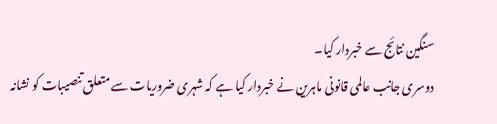سنگین نتائج سے خبردار کیا۔
دوسری جانب عالمی قانونی ماہرین نے خبردار کیا ہے کہ شہری ضروریات سے متعلق تنصیبات کو نشانہ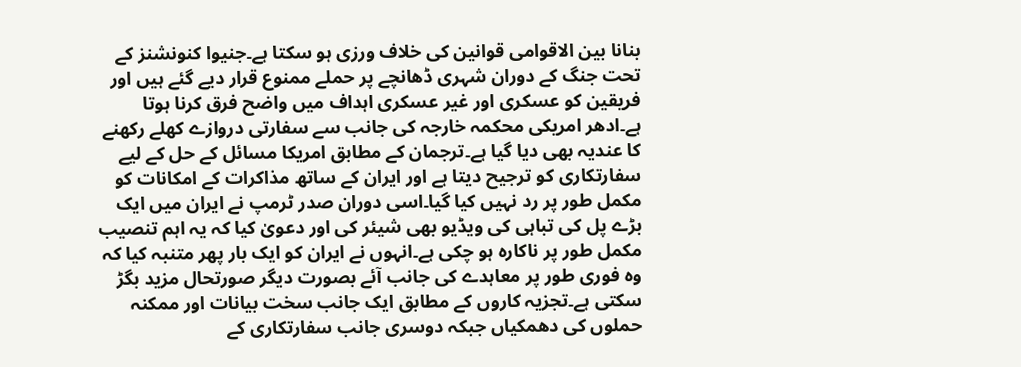بنانا بین الاقوامی قوانین کی خلاف ورزی ہو سکتا ہے۔جنیوا کنونشنز کے تحت جنگ کے دوران شہری ڈھانچے پر حملے ممنوع قرار دیے گئے ہیں اور فریقین کو عسکری اور غیر عسکری اہداف میں واضح فرق کرنا ہوتا ہے۔ادھر امریکی محکمہ خارجہ کی جانب سے سفارتی دروازے کھلے رکھنے کا عندیہ بھی دیا گیا ہے۔ترجمان کے مطابق امریکا مسائل کے حل کے لیے سفارتکاری کو ترجیح دیتا ہے اور ایران کے ساتھ مذاکرات کے امکانات کو مکمل طور پر رد نہیں کیا گیا۔اسی دوران صدر ٹرمپ نے ایران میں ایک بڑے پل کی تباہی کی ویڈیو بھی شیئر کی اور دعویٰ کیا کہ یہ اہم تنصیب مکمل طور پر ناکارہ ہو چکی ہے۔انہوں نے ایران کو ایک بار پھر متنبہ کیا کہ وہ فوری طور پر معاہدے کی جانب آئے بصورت دیگر صورتحال مزید بگڑ سکتی ہے۔تجزیہ کاروں کے مطابق ایک جانب سخت بیانات اور ممکنہ حملوں کی دھمکیاں جبکہ دوسری جانب سفارتکاری کے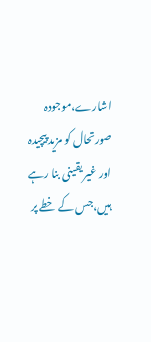اشارے،موجودہ صورتحال کو مزید پیچیدہ اور غیر یقینی بنا رہے ہیں،جس کے خطے پر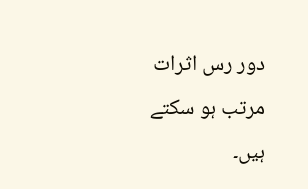دور رس اثرات مرتب ہو سکتے ہیں۔